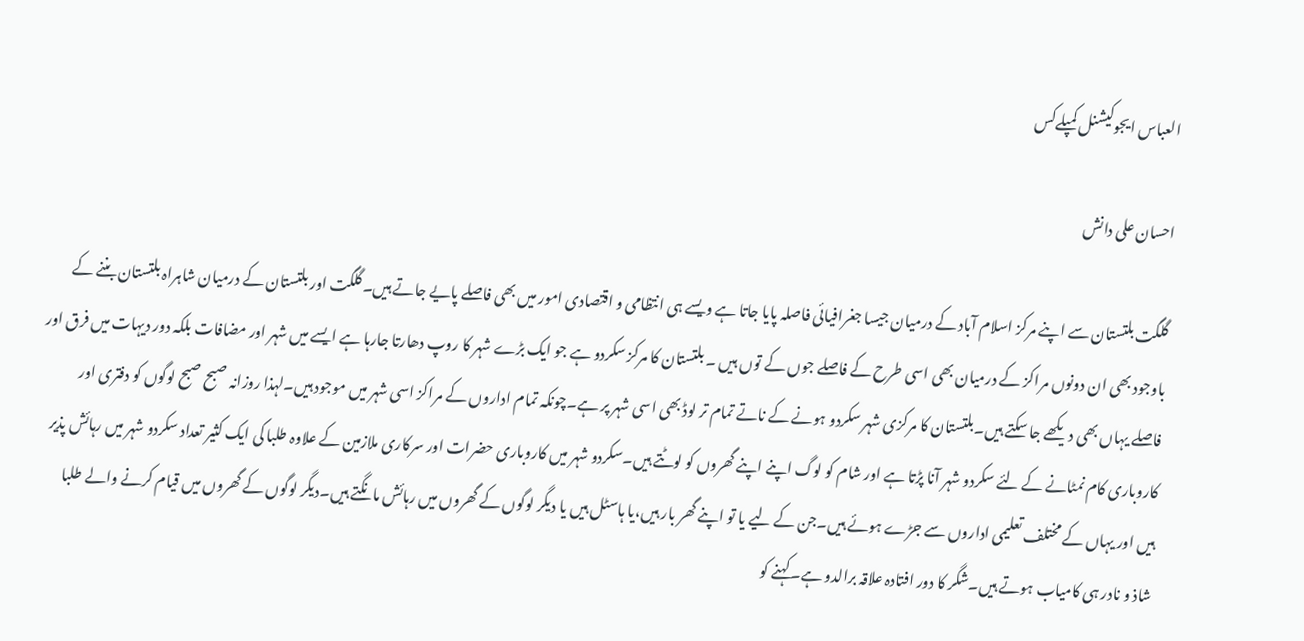العباس ایجوکیشنل کمپلےکس

احسان علی دانش

گلگت بلتستان سے اپنے مرکز اسلام آباد کے درمیان جیسا جغرافیائی فاصلہ پایا جاتا ہے ویسے ہی انتظامی و اقتصادی امور میں بھی فاصلے پایے جاتے ہیں۔گلگت اور بلتستان کے درمیان شاہراہ بلتستان بننے کے باوجود بھی ان دونوں مراکز کے درمیان بھی اسی طرح کے فاصلے جوں کے توں ہیں ۔ بلتستان کا مرکز سکردو ہے جو ایک بڑے شہر کا روپ دھارتا جارہا ہے ایسے میں شہر اور مضافات بلکہ دور دیہات میں فرق اور فاصلے یہاں بھی دیکھے جا سکتے ہیں۔بلتستان کا مرکزی شہر سکردو ہونے کے ناتے تمام تر لوڈ بھی اسی شہر پر ہے۔چونکہ تمام اداروں کے مراکز اسی شہر میں موجود ہیں۔لہذا روزانہ صبح صبح لوگوں کو دفتری اور کاروباری کام نمٹانے کے لئے سکردو شہر آنا پڑتا ہے اور شام کو لوگ اپنے اپنے گھروں کو لوٹتے ہیں۔سکردو شہر میں کاروباری حضرات اور سرکاری ملازمین کے علاوہ طلبا کی ایک کثیر تعداد سکردو شہر میں رہائش پذیر ہیں اور یہاں کے مختلف تعلیمی اداروں سے جڑے ہوئے ہیں۔جن کے لیے یا تو اپنے گھر بار ہیں،یا ہاسٹل ہیں یا دیگر لوگوں کے گھروں میں رہائش مانگتے ہیں۔دیگر لوگوں کے گھروں میں قیام کرنے والے طلبا شاذ و نادر ہی کامیاب ہوتے ہیں۔شگر کا دور افتادہ علاقہ برالدو ہے۔کہنے کو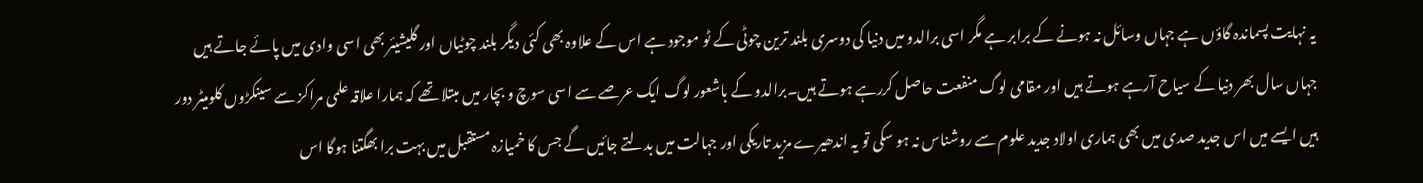یہ نہایت پسماندہ گاؤں ہے جہاں وسائل نہ ہونے کے برابر ہے مگر اسی برالدو میں دنیا کی دوسری بلند ترین چوٹی کے ٹو موجود ہے اس کے علاوہ بھی کئی دیگر بلند چوٹیاں اور گلیشیئر بھی اسی وادی میں پائے جاتے ہیں جہاں سال بھر دنیا کے سیاح آرہے ہوتے ہیں اور مقامی لوگ منفعت حاصل کررہے ہوتے ہیں۔برالدو کے باشعور لوگ ایک عرصے سے اسی سوچ و بچار میں مبتلا تھے کہ ہمارا علاقہ علمی مراکز سے سینکڑوں کلومیٹر دور ہیں ایسے میں اس جدید صدی میں بھی ہماری اولاد جدید علوم سے روشناس نہ ہو سکی تو یہ اندھیرے مزید تاریکی اور جہالت میں بدلتے جائیں گے جس کا خمیازہ مستقبل میں بہت برا بھگتنا ہوگا اس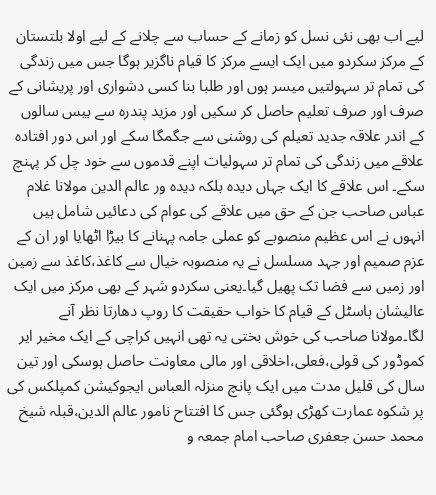لیے اب بھی نئی نسل کو زمانے کے حساب سے چلانے کے لیے اولا بلتستان کے مرکز سکردو میں ایک ایسے مرکز کا قیام ناگزیر ہوگا جس میں زندگی کی تمام تر سہولتیں میسر ہوں اور طلبا بنا کسی دشواری اور پریشانی کے صرف اور صرف تعلیم حاصل کر سکیں اور مزید پندرہ سے بیس سالوں کے اندر علاقہ جدید تعیلم کی روشنی سے جگمگا سکے اور اس دور افتادہ علاقے میں زندگی کی تمام تر سہولیات اپنے قدموں سے خود چل کر پہنچ سکے۔ اس علاقے کا ایک جہاں دیدہ بلکہ دیدہ ور عالم الدین مولانا غلام عباس صاحب جن کے حق میں علاقے کی عوام کی دعائیں شامل ہیں انہوں نے اس عظیم منصوبے کو عملی جامہ پہنانے کا بیڑا اٹھایا اور ان کے عزم صمیم اور جہد مسلسل نے یہ منصوبہ خیال سے کاغذ،کاغذ سے زمین اور زمیں سے فضا تک پھیل گیا۔یعنی سکردو شہر کے بھی مرکز میں ایک عالیشان ہاسٹل کے قیام کا خواب حقیقت کا روپ دھارتا نظر آنے لگا۔مولانا صاحب کی خوش بختی یہ تھی انہیں کراچی کے ایک مخیر ایر کموڈور کی قولی،فعلی،اخلاقی اور مالی معاونت حاصل ہوسکی اور تین سال کی قلیل مدت میں ایک پانچ منزلہ العباس ایجوکیشن کمپلکس کی پر شکوہ عمارت کھڑی ہوگئی جس کا افتتاح نامور عالم الدین،قبلہ شیخ محمد حسن جعفری صاحب امام جمعہ و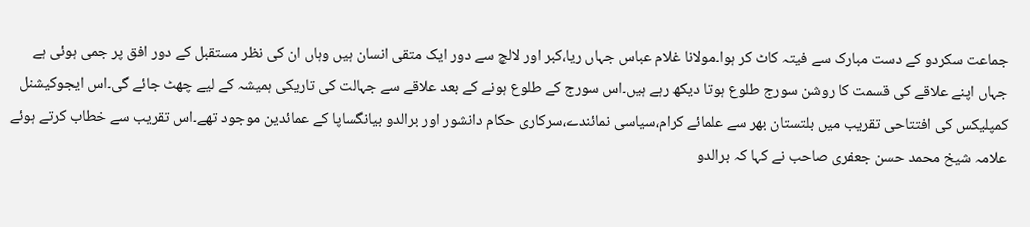جماعت سکردو کے دست مبارک سے فیتہ کاٹ کر ہوا۔مولانا غلام عباس جہاں ریا،کبر اور لالچ سے دور ایک متقی انسان ہیں وہاں ان کی نظر مستقبل کے دور افق پر جمی ہوئی ہے جہاں اپنے علاقے کی قسمت کا روشن سورج طلوع ہوتا دیکھ رہے ہیں۔اس سورج کے طلوع ہونے کے بعد علاقے سے جہالت کی تاریکی ہمیشہ کے لیے چھٹ جائے گی۔اس ایجوکیشنل کمپلیکس کی افتتاحی تقریب میں بلتستان بھر سے علمائے کرام،سیاسی نمائندے،سرکاری حکام دانشور اور برالدو بیانگساپا کے عمائدین موجود تھے۔اس تقریب سے خطاب کرتے ہوئے علامہ شیخ محمد حسن جعفری صاحب نے کہا کہ برالدو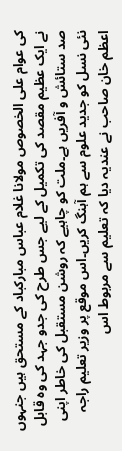کی عوام علی الخصوص مولانا غلام عباس مبارکباد کے مستحق ہیں جنہوں نے ایک عظیم مقصد کی تکمیل کے لیے جس طرح کی جدو جہد کی وہ قابل صد ستائش و آفریں ہے۔ملت کو چاہیے کہ روشن مستقبل کی خاطر اپنی نئی نسل کو جدید علوم سے ہم آہنگ کریں۔اس موقع پر وزیر تعلیم راجہ اعظم خان صاحب نے عندیہ دیا کہ تعلیم سے مربوط اس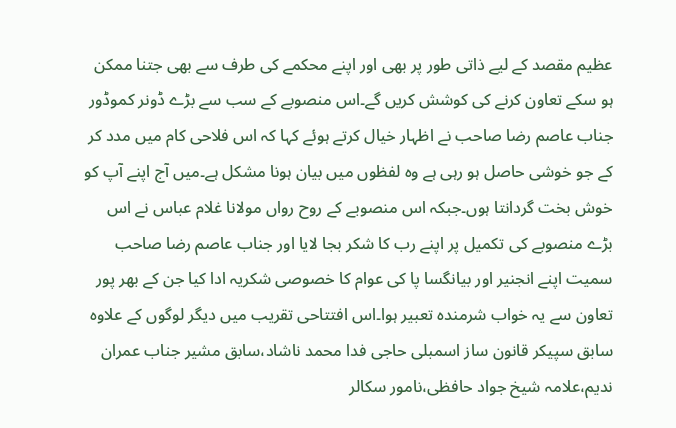عظیم مقصد کے لیے ذاتی طور پر بھی اور اپنے محکمے کی طرف سے بھی جتنا ممکن ہو سکے تعاون کرنے کی کوشش کریں گے۔اس منصوبے کے سب سے بڑے ڈونر کموڈور جناب عاصم رضا صاحب نے اظہار خیال کرتے ہوئے کہا کہ اس فلاحی کام میں مدد کر کے جو خوشی حاصل ہو رہی ہے وہ لفظوں میں بیان ہونا مشکل ہے۔میں آج اپنے آپ کو خوش بخت گردانتا ہوں۔جبکہ اس منصوبے کے روح رواں مولانا غلام عباس نے اس بڑے منصوبے کی تکمیل پر اپنے رب کا شکر بجا لایا اور جناب عاصم رضا صاحب سمیت اپنے انجنیر اور بیانگسا پا کی عوام کا خصوصی شکریہ ادا کیا جن کے بھر پور تعاون سے یہ خواب شرمندہ تعبیر ہوا۔اس افتتاحی تقریب میں دیگر لوگوں کے علاوہ سابق سپیکر قانون ساز اسمبلی حاجی فدا محمد ناشاد،سابق مشیر جناب عمران ندیم،علامہ شیخ جواد حافظی،نامور سکالر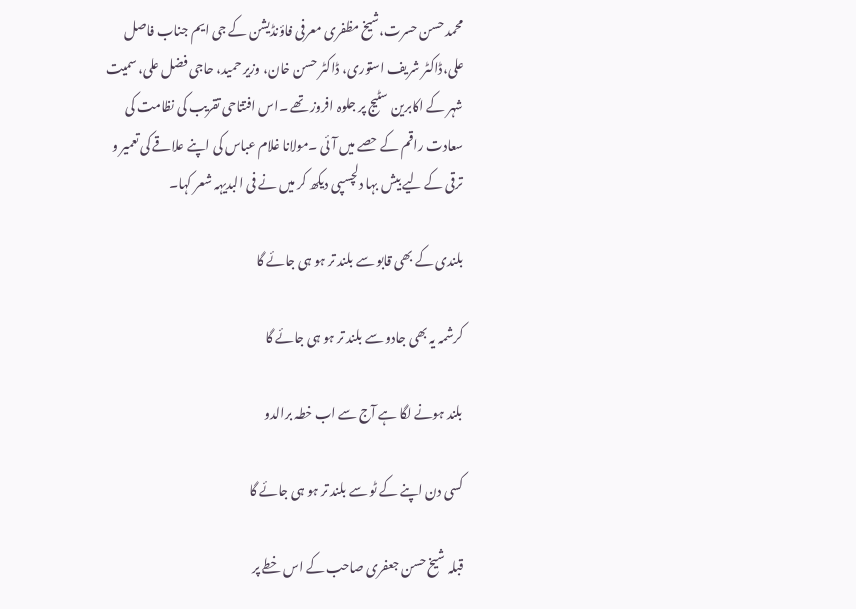محمد حسن حسرت،شیخ مظفری معرفی فاؤنڈیشن کے جی ایم جناب فاصل علی،ڈاکٹر شریف استوری، ڈاکٹر حسن خان، وزیر حمید، حاجی فضل علی، سمیت شہر کے اکابرین سٹیج پر جلوہ افروز تھے ۔اس افتتاحی تقریب کی نظامت کی سعادت راقم کے حصے میں آئی ۔مولانا غلام عباس کی اپنے علاقے کی تعمیر و ترقی کے لیے بیش بہا دلچسپی دیکھ کر میں نے فی البدیہہ شعر کہا۔

بلندی کے بھی قابو سے بلند تر ہو ہی جائے گا

کرشمہ یہ بھی جادو سے بلند تر ہو ہی جائے گا

بلند ہونے لگا ہے آج سے اب خطہ برالدو

کسی دن اپنے کے ٹو سے بلند تر ہو ہی جائے گا

قبلہ شیخ حسن جعفری صاحب کے اس خطے پر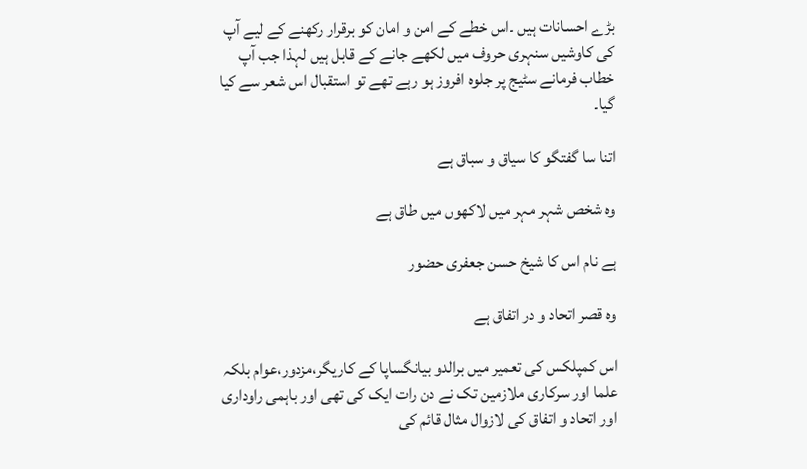بڑے احسانات ہیں ۔اس خطے کے امن و امان کو برقرار رکھنے کے لیے آپ کی کاوشیں سنہری حروف میں لکھے جانے کے قابل ہیں لہذا جب آپ خطاب فرمانے سٹیج پر جلوہ افروز ہو رہے تھے تو استقبال اس شعر سے کیا گیا۔

اتنا سا گفتگو کا سیاق و سباق ہے

وہ شخص شہر مہر میں لاکھوں میں طاق ہے

ہے نام اس کا شیخ حسن جعفری حضور

وہ قصر اتحاد و در اتفاق ہے

اس کمپلکس کی تعمیر میں برالدو بیانگساپا کے کاریگر،مزدور،عوام بلکہ علما اور سرکاری ملازمین تک نے دن رات ایک کی تھی اور باہمی راوداری اور اتحاد و اتفاق کی لازوال مثال قائم کی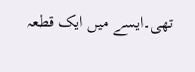تھی۔ایسے میں ایک قطعہ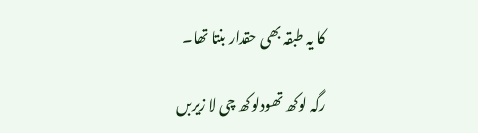کا یہ طبقہ بھی حقدار بنتا تھا۔

رگہ لوکھ تھودلوکھ چی لا زیربں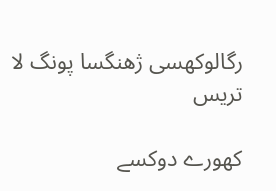رگالوکھسی ژھنگسا پونگ لا تریس

کھورے دوکسے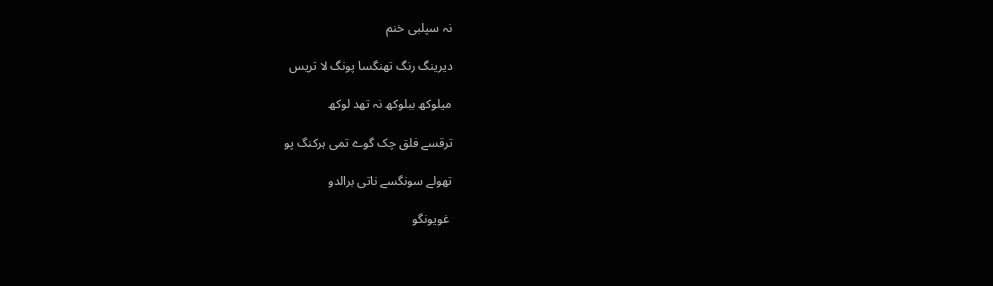نہ سپلبی خنم

دیرینگ رنگ تھنگسا پونگ لا تریس

میلوکھ ببلوکھ نہ تھد لوکھ

ترقسے فلق چک گوے تمی ہرکنگ پو

تھولے سونگسے ناتی برالدو

 غویونگو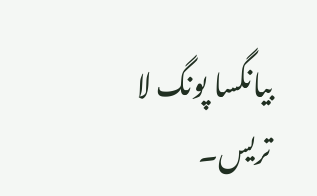بیانگسا پونگ لا تریس۔